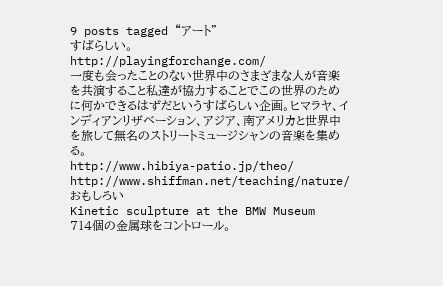9 posts tagged “アート”
すばらしい。
http://playingforchange.com/
一度も会ったことのない世界中のさまざまな人が音楽を共演すること私達が協力することでこの世界のために何かできるはずだというすばらしい企画。ヒマラヤ、インディアンリザベーション、アジア、南アメリカと世界中を旅して無名のストリートミュージシャンの音楽を集める。
http://www.hibiya-patio.jp/theo/
http://www.shiffman.net/teaching/nature/
おもしろい
Kinetic sculpture at the BMW Museum
714個の金属球をコントロール。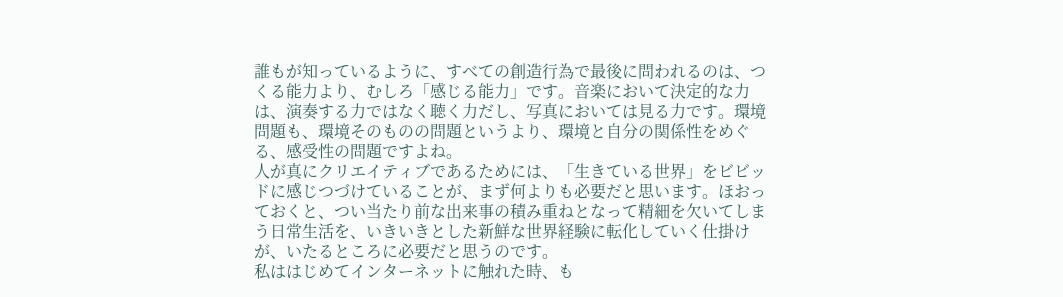誰もが知っているように、すべての創造行為で最後に問われるのは、つくる能力より、むしろ「感じる能力」です。音楽において決定的な力は、演奏する力ではなく聴く力だし、写真においては見る力です。環境問題も、環境そのものの問題というより、環境と自分の関係性をめぐる、感受性の問題ですよね。
人が真にクリエイティブであるためには、「生きている世界」をビビッドに感じつづけていることが、まず何よりも必要だと思います。ほおっておくと、つい当たり前な出来事の積み重ねとなって精細を欠いてしまう日常生活を、いきいきとした新鮮な世界経験に転化していく仕掛けが、いたるところに必要だと思うのです。
私ははじめてインターネットに触れた時、も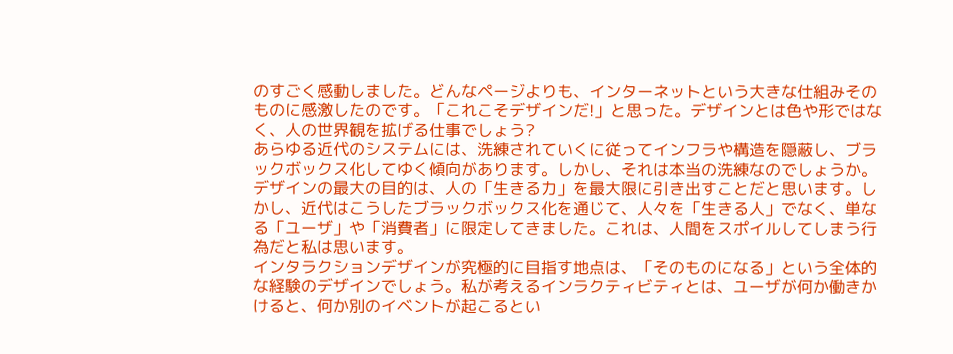のすごく感動しました。どんなページよりも、インターネットという大きな仕組みそのものに感激したのです。「これこそデザインだ!」と思った。デザインとは色や形ではなく、人の世界観を拡げる仕事でしょう?
あらゆる近代のシステムには、洗練されていくに従ってインフラや構造を隠蔽し、ブラックボックス化してゆく傾向があります。しかし、それは本当の洗練なのでしょうか。
デザインの最大の目的は、人の「生きる力」を最大限に引き出すことだと思います。しかし、近代はこうしたブラックボックス化を通じて、人々を「生きる人」でなく、単なる「ユーザ」や「消費者」に限定してきました。これは、人間をスポイルしてしまう行為だと私は思います。
インタラクションデザインが究極的に目指す地点は、「そのものになる」という全体的な経験のデザインでしょう。私が考えるインラクティビティとは、ユーザが何か働きかけると、何か別のイベントが起こるとい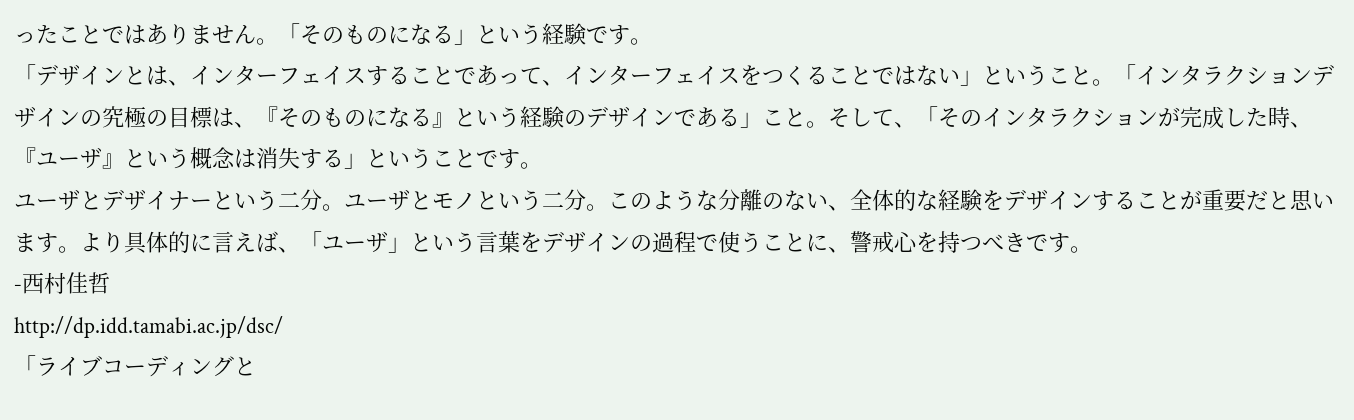ったことではありません。「そのものになる」という経験です。
「デザインとは、インターフェイスすることであって、インターフェイスをつくることではない」ということ。「インタラクションデザインの究極の目標は、『そのものになる』という経験のデザインである」こと。そして、「そのインタラクションが完成した時、『ユーザ』という概念は消失する」ということです。
ユーザとデザイナーという二分。ユーザとモノという二分。このような分離のない、全体的な経験をデザインすることが重要だと思います。より具体的に言えば、「ユーザ」という言葉をデザインの過程で使うことに、警戒心を持つべきです。
-西村佳哲
http://dp.idd.tamabi.ac.jp/dsc/
「ライブコーディングと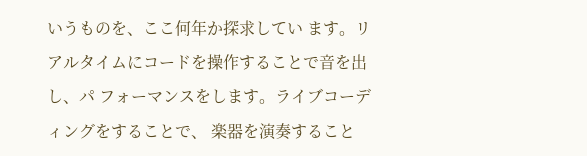いうものを、ここ何年か探求してい ます。リアルタイムにコードを操作することで音を出し、パ フォーマンスをします。ライブコーディングをすることで、 楽器を演奏すること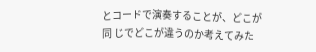とコードで演奏することが、どこが同 じでどこが違うのか考えてみた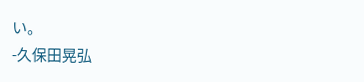い。
-久保田晃弘